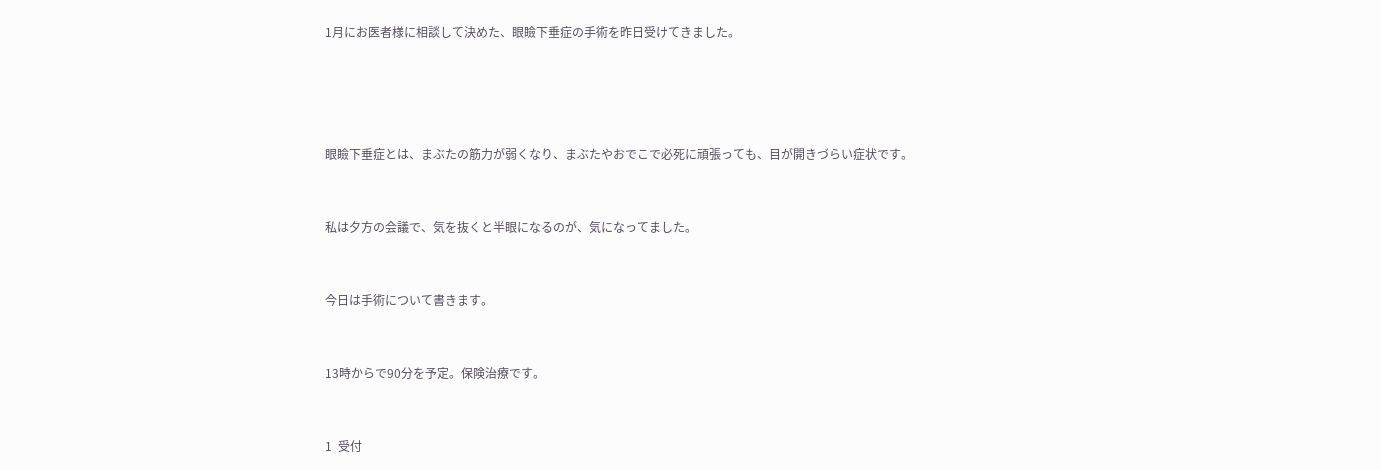1月にお医者様に相談して決めた、眼瞼下垂症の手術を昨日受けてきました。




眼瞼下垂症とは、まぶたの筋力が弱くなり、まぶたやおでこで必死に頑張っても、目が開きづらい症状です。


私は夕方の会議で、気を抜くと半眼になるのが、気になってました。


今日は手術について書きます。


13時からで90分を予定。保険治療です。


1  受付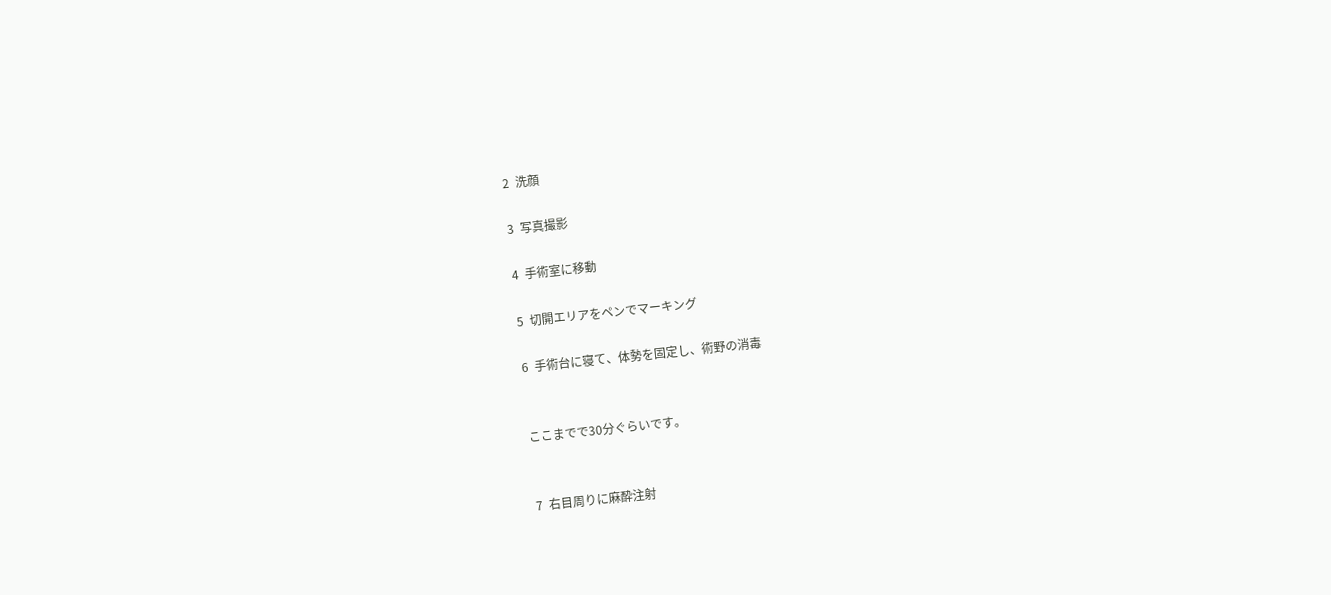2  洗顔

3  写真撮影

4  手術室に移動

5  切開エリアをペンでマーキング

6  手術台に寝て、体勢を固定し、術野の消毒


ここまでで30分ぐらいです。


7  右目周りに麻酔注射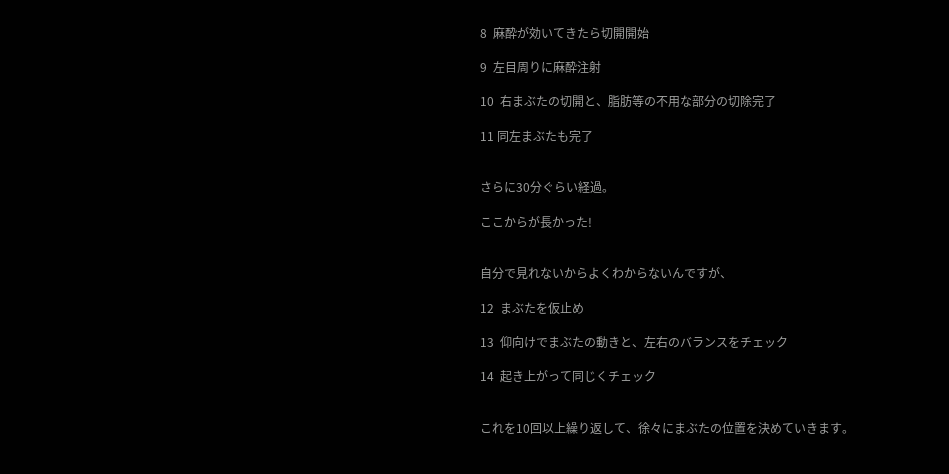8  麻酔が効いてきたら切開開始

9  左目周りに麻酔注射

10  右まぶたの切開と、脂肪等の不用な部分の切除完了

11 同左まぶたも完了


さらに30分ぐらい経過。

ここからが長かった!


自分で見れないからよくわからないんですが、

12  まぶたを仮止め

13  仰向けでまぶたの動きと、左右のバランスをチェック

14  起き上がって同じくチェック


これを10回以上繰り返して、徐々にまぶたの位置を決めていきます。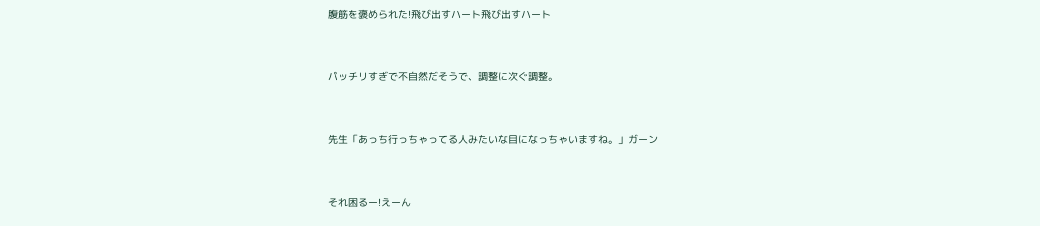腹筋を褒められた!飛び出すハート飛び出すハート


パッチリすぎで不自然だそうで、調整に次ぐ調整。


先生「あっち行っちゃってる人みたいな目になっちゃいますね。」ガーン


それ困るー!えーん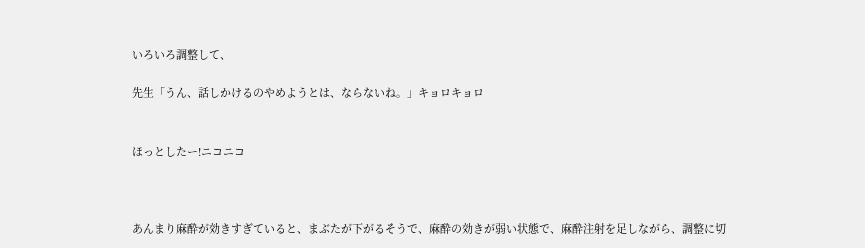いろいろ調整して、

先生「うん、話しかけるのやめようとは、ならないね。」キョロキョロ


ほっとしたー!ニコニコ



あんまり麻酔が効きすぎていると、まぶたが下がるそうで、麻酔の効きが弱い状態で、麻酔注射を足しながら、調整に切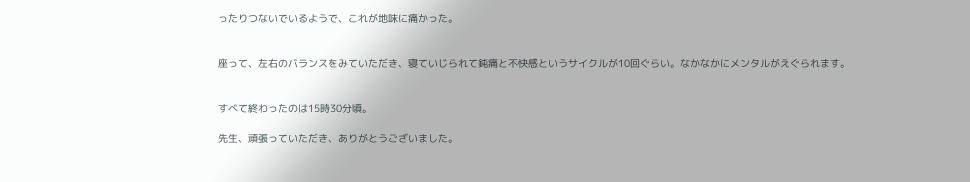ったりつないでいるようで、これが地味に痛かった。


座って、左右のバランスをみていただき、寝ていじられて鈍痛と不快感というサイクルが10回ぐらい。なかなかにメンタルがえぐられます。


すべて終わったのは15時30分頃。

先生、頑張っていただき、ありがとうございました。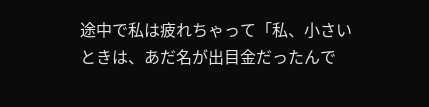途中で私は疲れちゃって「私、小さいときは、あだ名が出目金だったんで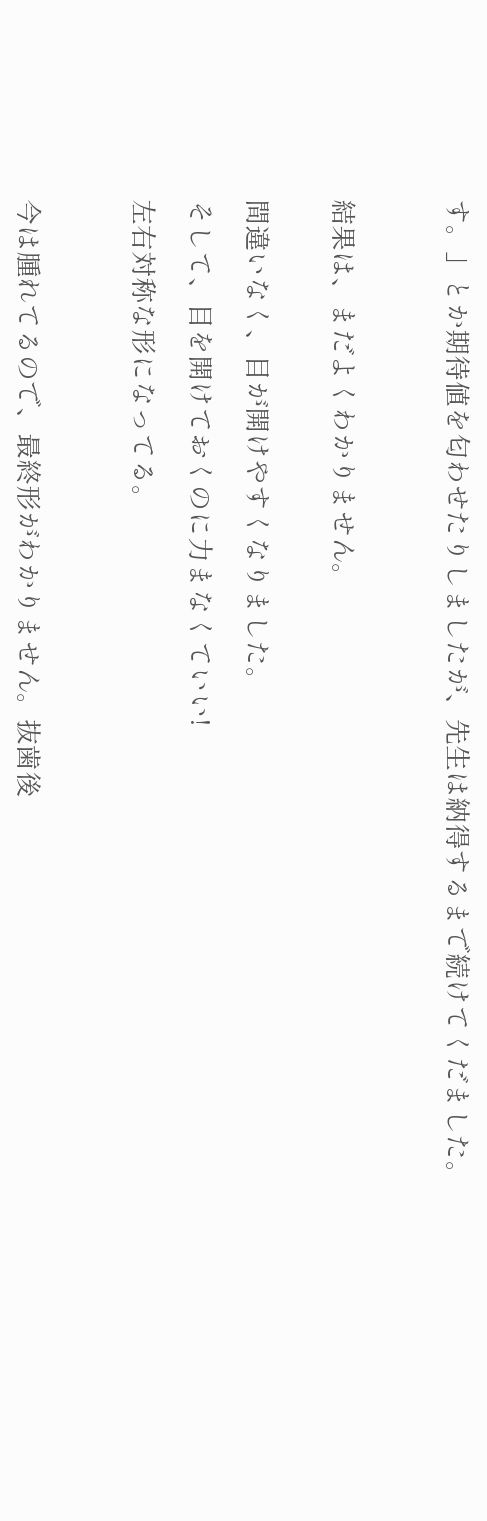す。」とか期待値を匂わせたりしましたが、先生は納得するまで続けてくだました。



結果は、まだよくわかりません。


間違いなく、目が開けやすくなりました。

そして、目を開けておくのに力まなくていい!

左右対称な形になってる。



今は腫れてるので、最終形がわかりません。抜歯後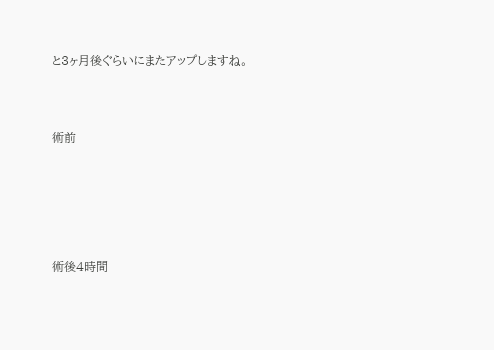と3ヶ月後ぐらいにまたアップしますね。


術前




術後4時間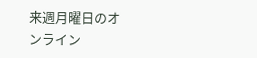来週月曜日のオンライン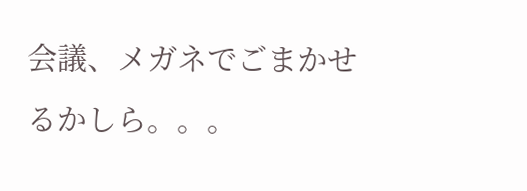会議、メガネでごまかせるかしら。。。